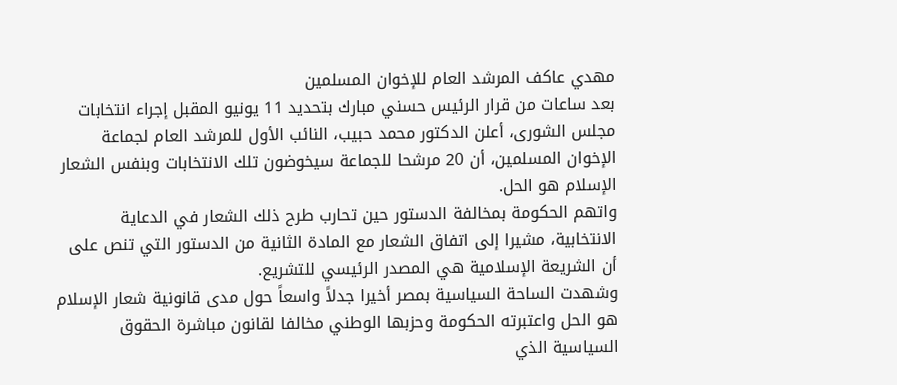مهدي عاكف المرشد العام للإخوان المسلمين
بعد ساعات من قرار الرئيس حسني مبارك بتحديد 11 يونيو المقبل إجراء انتخابات مجلس الشورى، أعلن الدكتور محمد حبيب، النائب الأول للمرشد العام لجماعة الإخوان المسلمين، أن 20 مرشحا للجماعة سيخوضون تلك الانتخابات وبنفس الشعار الإسلام هو الحل.
واتهم الحكومة بمخالفة الدستور حين تحارب طرح ذلك الشعار في الدعاية الانتخابية، مشيرا إلى اتفاق الشعار مع المادة الثانية من الدستور التي تنص على أن الشريعة الإسلامية هي المصدر الرئيسي للتشريع.
وشهدت الساحة السياسية بمصر أخيرا جدلاً واسعاً حول مدى قانونية شعار الإسلام هو الحل واعتبرته الحكومة وحزبها الوطني مخالفا لقانون مباشرة الحقوق السياسية الذي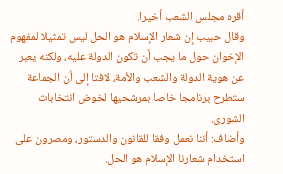أقره مجلس الشعب أخيرا.
وقال حبيب إن شعار الإسلام هو الحل ليس تمثيلا لمفهوم الإخوان حول ما يجب أن تكون الدولة عليه، ولكنه يعبر عن هوية الدولة والشعب والأمة، لافتا إلى أن الجماعة ستطرح برنامجا خاصا بمرشحيها لخوض انتخابات الشورى.
وأضاف: أننا نعمل وفقا للقانون والدستور، ومصرون على استخدام شعارنا الإسلام هو الحل.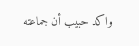واكد حبيب أن جماعته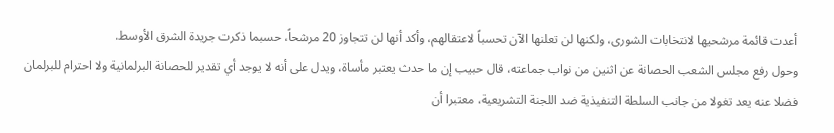أعدت قائمة مرشحيها لانتخابات الشورى، ولكنها لن تعلنها الآن تحسباً لاعتقالهم، وأكد أنها لن تتجاوز 20 مرشحاً، حسبما ذكرت جريدة الشرق الأوسط.
وحول رفع مجلس الشعب الحصانة عن اثنين من نواب جماعته، قال حبيب إن ما حدث يعتبر مأساة، ويدل على أنه لا يوجد أي تقدير للحصانة البرلمانية ولا احترام للبرلمان فضلا عنه يعد تغولا من جانب السلطة التنفيذية ضد اللجنة التشريعية، معتبرا أن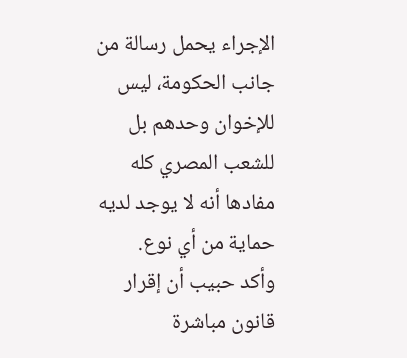الإجراء يحمل رسالة من جانب الحكومة، ليس للإخوان وحدهم بل للشعب المصري كله مفادها أنه لا يوجد لديه حماية من أي نوع.
وأكد حبيب أن إقرار قانون مباشرة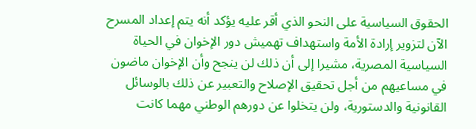الحقوق السياسية على النحو الذي أقر عليه يؤكد أنه يتم إعداد المسرح الآن لتزوير إرادة الأمة واستهداف تهميش دور الإخوان في الحياة السياسية المصرية، مشيرا إلى أن ذلك لن ينجح وأن الإخوان ماضون في مساعيهم من أجل تحقيق الإصلاح والتعبير عن ذلك بالوسائل القانونية والدستورية، ولن يتخلوا عن دورهم الوطني مهما كانت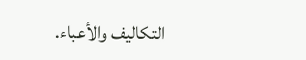التكاليف والأعباء.